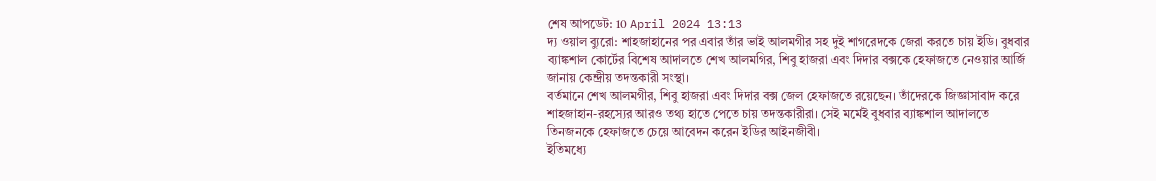শেষ আপডেট: 10 April 2024 13:13
দ্য ওয়াল ব্যুরো: শাহজাহানের পর এবার তাঁর ভাই আলমগীর সহ দুই শাগরেদকে জেরা করতে চায় ইডি। বুধবার ব্যাঙ্কশাল কোর্টের বিশেষ আদালতে শেখ আলমগির, শিবু হাজরা এবং দিদার বক্সকে হেফাজতে নেওয়ার আর্জি জানায় কেন্দ্রীয় তদন্তকারী সংস্থা।
বর্তমানে শেখ আলমগীর, শিবু হাজরা এবং দিদার বক্স জেল হেফাজতে রয়েছেন। তাঁদেরকে জিজ্ঞাসাবাদ করে শাহজাহান-রহস্যের আরও তথ্য হাতে পেতে চায় তদন্তকারীরা। সেই মর্মেই বুধবার ব্যাঙ্কশাল আদালতে তিনজনকে হেফাজতে চেয়ে আবেদন করেন ইডির আইনজীবী।
ইতিমধ্যে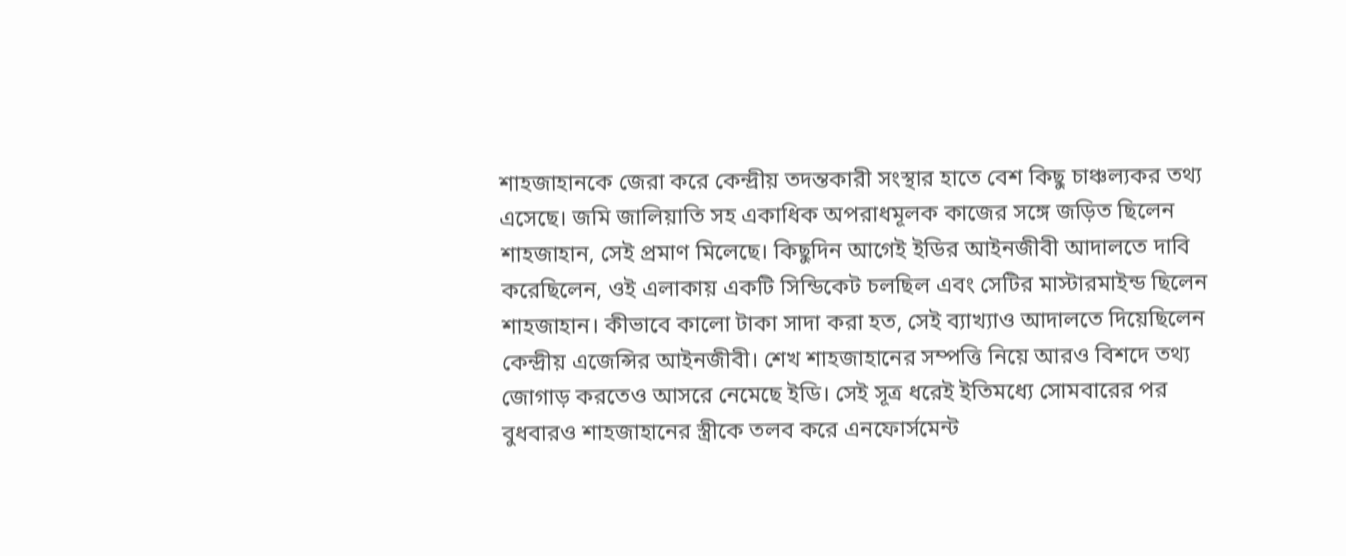শাহজাহানকে জেরা করে কেন্দ্রীয় তদন্তকারী সংস্থার হাতে বেশ কিছু চাঞ্চল্যকর তথ্য এসেছে। জমি জালিয়াতি সহ একাধিক অপরাধমূলক কাজের সঙ্গে জড়িত ছিলেন শাহজাহান, সেই প্রমাণ মিলেছে। কিছুদিন আগেই ইডির আইনজীবী আদালতে দাবি করেছিলেন, ওই এলাকায় একটি সিন্ডিকেট চলছিল এবং সেটির মাস্টারমাইন্ড ছিলেন শাহজাহান। কীভাবে কালো টাকা সাদা করা হত, সেই ব্যাখ্যাও আদালতে দিয়েছিলেন কেন্দ্রীয় এজেন্সির আইনজীবী। শেখ শাহজাহানের সম্পত্তি নিয়ে আরও বিশদে তথ্য জোগাড় করতেও আসরে নেমেছে ইডি। সেই সূত্র ধরেই ইতিমধ্যে সোমবারের পর বুধবারও শাহজাহানের স্ত্রীকে তলব করে এনফোর্সমেন্ট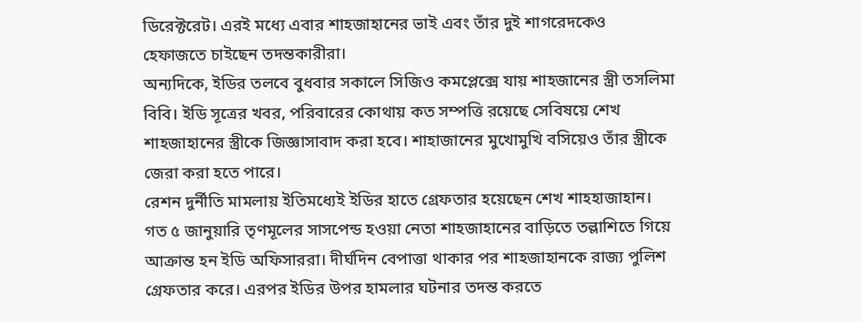ডিরেক্টরেট। এরই মধ্যে এবার শাহজাহানের ভাই এবং তাঁর দুই শাগরেদকেও হেফাজতে চাইছেন তদন্তকারীরা।
অন্যদিকে, ইডির তলবে বুধবার সকালে সিজিও কমপ্লেক্সে যায় শাহজানের স্ত্রী তসলিমা বিবি। ইডি সূত্রের খবর, পরিবারের কোথায় কত সম্পত্তি রয়েছে সেবিষয়ে শেখ শাহজাহানের স্ত্রীকে জিজ্ঞাসাবাদ করা হবে। শাহাজানের মুখোমুখি বসিয়েও তাঁর স্ত্রীকে জেরা করা হতে পারে।
রেশন দুর্নীতি মামলায় ইতিমধ্যেই ইডির হাতে গ্রেফতার হয়েছেন শেখ শাহহাজাহান। গত ৫ জানুয়ারি তৃণমূলের সাসপেন্ড হওয়া নেতা শাহজাহানের বাড়িতে তল্লাশিতে গিয়ে আক্রান্ত হন ইডি অফিসাররা। দীর্ঘদিন বেপাত্তা থাকার পর শাহজাহানকে রাজ্য পুলিশ গ্রেফতার করে। এরপর ইডির উপর হামলার ঘটনার তদন্ত করতে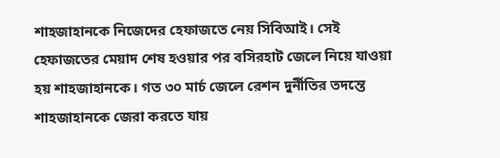শাহজাহানকে নিজেদের হেফাজতে নেয় সিবিআই। সেই হেফাজতের মেয়াদ শেষ হওয়ার পর বসিরহাট জেলে নিয়ে যাওয়া হয় শাহজাহানকে। গত ৩০ মার্চ জেলে রেশন দুর্নীতির তদন্তে শাহজাহানকে জেরা করতে যায়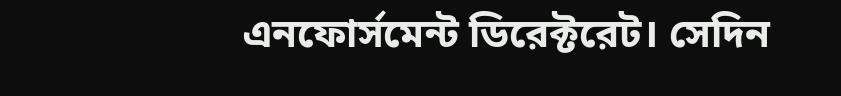এনফোর্সমেন্ট ডিরেক্টরেট। সেদিন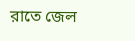রাতে জেল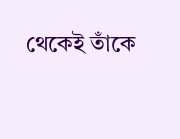থেকেই তাঁকে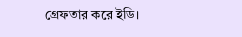গ্রেফতার করে ইডি।